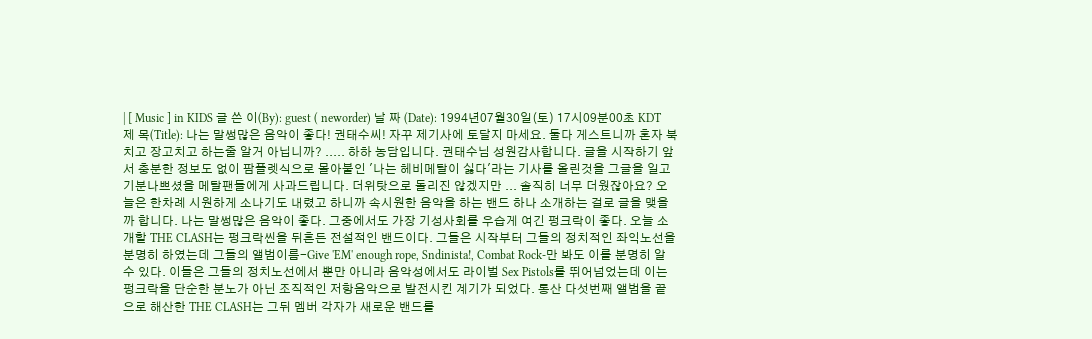| [ Music ] in KIDS 글 쓴 이(By): guest ( neworder) 날 짜 (Date): 1994년07월30일(토) 17시09분00초 KDT 제 목(Title): 나는 말썽많은 음악이 좋다! 권태수씨! 자꾸 제기사에 토달지 마세요. 둘다 게스트니까 혼자 북치고 장고치고 하는줄 알거 아닙니까? ..... 하하 농담입니다. 권태수님 성원감사합니다. 글을 시작하기 앞서 충분한 정보도 없이 팜플렛식으로 몰아붙인 '나는 헤비메탈이 싫다'라는 기사를 올린것을 그글을 일고 기분나쁘셨을 메탈팬들에게 사과드립니다. 더위탓으로 돌리진 않겠지만 ... 솔직히 너무 더웠잖아요? 오늘은 한차례 시원하게 소나기도 내렸고 하니까 속시원한 음악을 하는 밴드 하나 소개하는 걸로 글을 맺을까 합니다. 나는 말썽많은 음악이 좋다. 그중에서도 가장 기성사회를 우습게 여긴 펑크락이 좋다. 오늘 소개할 THE CLASH는 펑크락씬을 뒤흔든 전설적인 밴드이다. 그들은 시작부터 그들의 정치적인 좌익노선을 분명히 하였는데 그들의 앨범이름-Give 'EM' enough rope, Sndinista!, Combat Rock-만 봐도 이를 분명히 알 수 있다. 이들은 그들의 정치노선에서 뿐만 아니라 음악성에서도 라이벌 Sex Pistols를 뛰어넘었는데 이는 펑크락을 단순한 분노가 아닌 조직적인 저항음악으로 발전시킨 계기가 되었다. 통산 다섯번째 앨범을 끝으로 해산한 THE CLASH는 그뒤 멤버 각자가 새로운 밴드를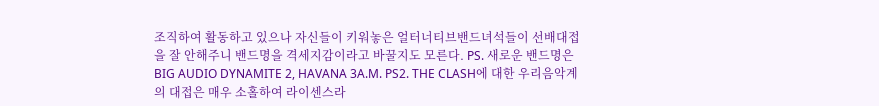조직하여 활동하고 있으나 자신들이 키워놓은 얼터너티브밴드녀석들이 선배대접을 잘 안해주니 밴드명을 격세지감이라고 바꿀지도 모른다. PS. 새로운 밴드명은 BIG AUDIO DYNAMITE 2, HAVANA 3A.M. PS2. THE CLASH에 대한 우리음악계의 대접은 매우 소홀하여 라이센스라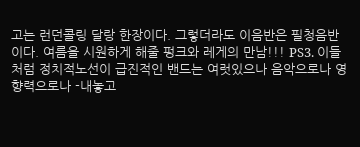고는 런던콜링 달랑 한장이다. 그렇더라도 이음반은 필청음반이다. 여름을 시원하게 해줄 펑크와 레게의 만남!!! PS3. 이들처럼 정치적노선이 급진적인 밴드는 여럿있으나 음악으로나 영향력으로나 -내놓고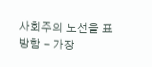사회주의 노선을 표방함 - 가장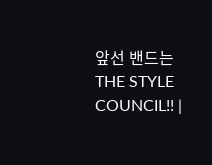앞선 밴드는 THE STYLE COUNCIL!! |